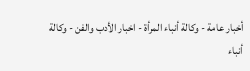أخبار عامة - وكالة أنباء المرأة - اخبار الأدب والفن - وكالة أنباء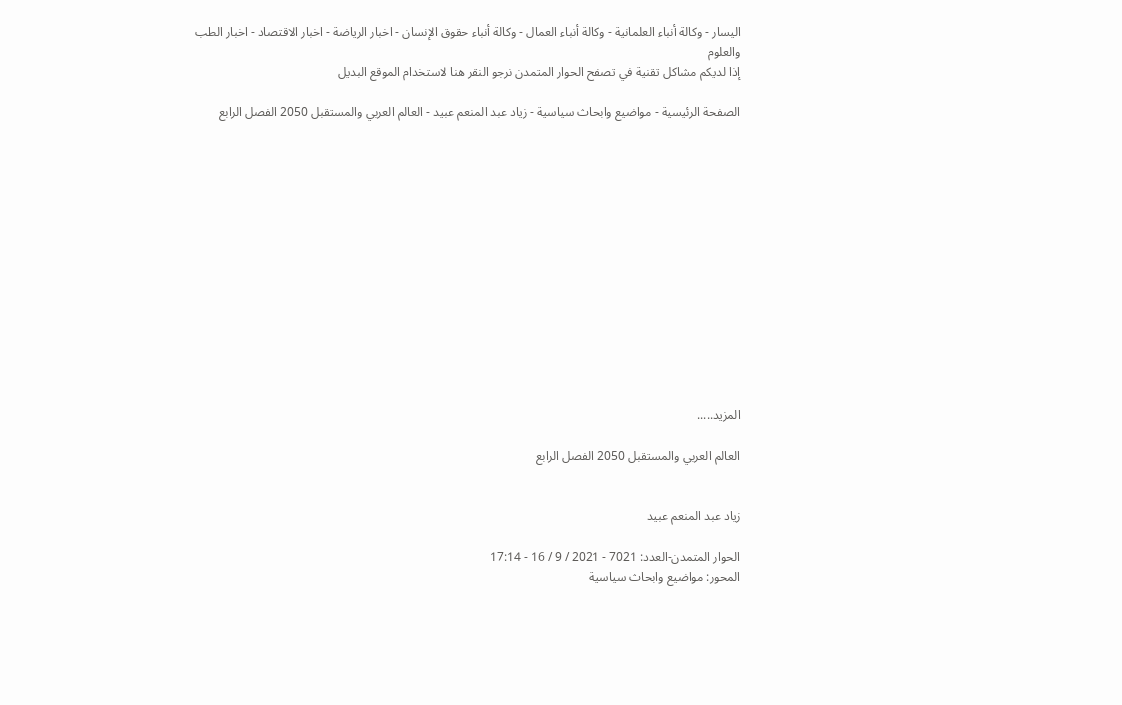اليسار - وكالة أنباء العلمانية - وكالة أنباء العمال - وكالة أنباء حقوق الإنسان - اخبار الرياضة - اخبار الاقتصاد - اخبار الطب والعلوم
إذا لديكم مشاكل تقنية في تصفح الحوار المتمدن نرجو النقر هنا لاستخدام الموقع البديل

الصفحة الرئيسية - مواضيع وابحاث سياسية - زياد عبد المنعم عبيد - العالم العربي والمستقبل 2050 الفصل الرابع














المزيد.....

العالم العربي والمستقبل 2050 الفصل الرابع


زياد عبد المنعم عبيد

الحوار المتمدن-العدد: 7021 - 2021 / 9 / 16 - 17:14
المحور: مواضيع وابحاث سياسية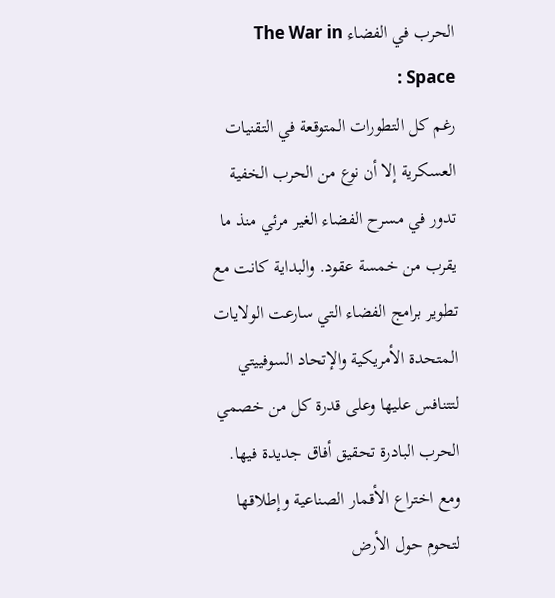الحرب في الفضاء The War in Space :
رغم كل التطورات المتوقعة في التقنيات العسكرية إلا أن نوع من الحرب الخفية تدور في مسرح الفضاء الغير مرئي منذ ما يقرب من خمسة عقود. والبداية كانت مع تطوير برامج الفضاء التي سارعت الولايات المتحدة الأمريكية والإتحاد السوفييتي لتتنافس عليها وعلى قدرة كل من خصمي الحرب البادرة تحقيق أفاق جديدة فيها. ومع اختراع الأقمار الصناعية وإطلاقها لتحوم حول الأرض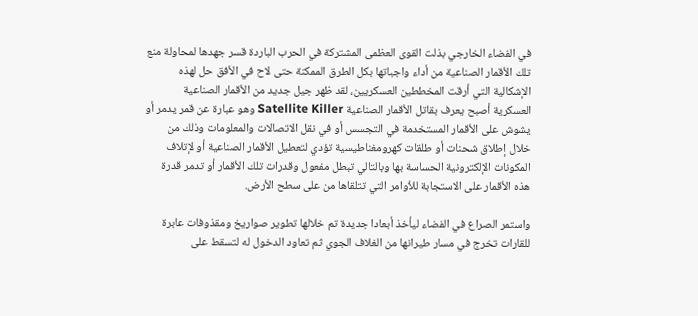في الفضاء الخارجي بذلت القوى العظمى المشتركة في الحرب الباردة قسر جهدها لمحاولة منع تلك الأقمار الصناعية من أداء واجباتها بكل الطرق الممكنة حتى لاح في الأفق حل لهذه الإشكالية التي أرقت المخططين العسكريين، لقد ظهر جيل جديد من الأقمار الصناعية العسكرية أصبح يعرف بقاتل الأقمار الصناعية Satellite Killer وهو عبارة عن قمر يدمر أو يشوش على الأقمار المستخدمة في التجسس أو في نقل الاتصالات والمعلومات وذلك من خلال إطلاق شحنات أو طلقات كهرومغناطيسية تؤدي لتعطيل الأقمار الصناعية أو لإتلاف المكونات الإلكترونية الحساسة بها وبالتالي تبطل مفعول وقدرات تلك الأقمار أو تدمر قدرة هذه الأقمار على الاستجابة للأوامر التي تتلقاها من على سطح الأرض.

واستمر الصراع في الفضاء ليأخذ أبعادا جديدة تم خلالها تطوير صواريخ ومقذوفات عابرة للقارات تخرج في مسار طيرانها من الغلاف الجوي ثم تعاود الدخول له لتسقط على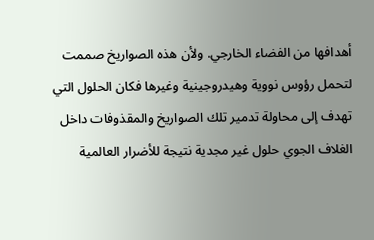أهدافها من الفضاء الخارجي. ولأن هذه الصواريخ صممت لتحمل رؤوس نووية وهيدروجينية وغيرها فكان الحلول التي تهدف إلى محاولة تدمير تلك الصواريخ والمقذوفات داخل الغلاف الجوي حلول غير مجدية نتيجة للأضرار العالمية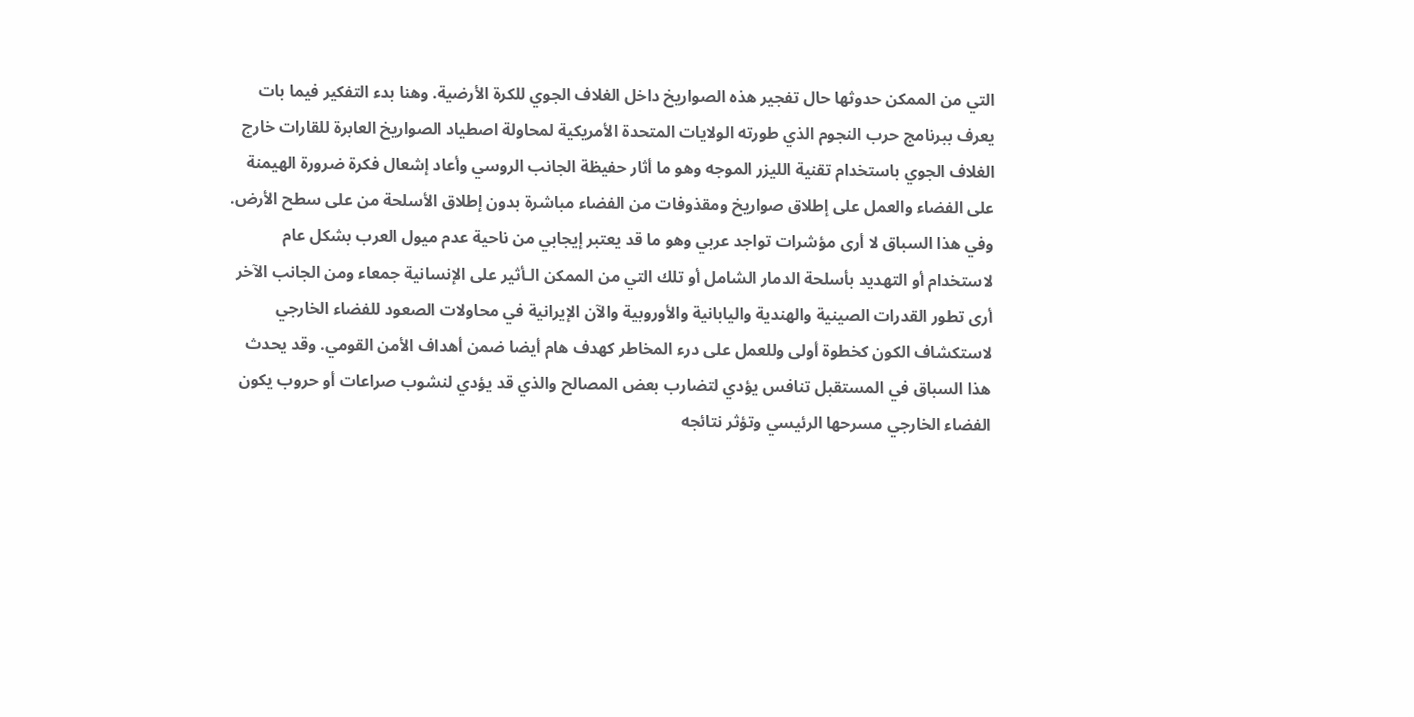التي من الممكن حدوثها حال تفجير هذه الصواريخ داخل الغلاف الجوي للكرة الأرضية. وهنا بدء التفكير فيما بات يعرف ببرنامج حرب النجوم الذي طورته الولايات المتحدة الأمريكية لمحاولة اصطياد الصواريخ العابرة للقارات خارج الغلاف الجوي باستخدام تقنية الليزر الموجه وهو ما أثار حفيظة الجانب الروسي وأعاد إشعال فكرة ضرورة الهيمنة على الفضاء والعمل على إطلاق صواريخ ومقذوفات من الفضاء مباشرة بدون إطلاق الأسلحة من على سطح الأرض. وفي هذا السباق لا أرى مؤشرات تواجد عربي وهو ما قد يعتبر إيجابي من ناحية عدم ميول العرب بشكل عام لاستخدام أو التهديد بأسلحة الدمار الشامل أو تلك التي من الممكن الـأثير على الإنسانية جمعاء ومن الجانب الآخر أرى تطور القدرات الصينية والهندية واليابانية والأوروبية والآن الإيرانية في محاولات الصعود للفضاء الخارجي لاستكشاف الكون كخطوة أولى وللعمل على درء المخاطر كهدف هام أيضا ضمن أهداف الأمن القومي. وقد يحدث هذا السباق في المستقبل تنافس يؤدي لتضارب بعض المصالح والذي قد يؤدي لنشوب صراعات أو حروب يكون الفضاء الخارجي مسرحها الرئيسي وتؤثر نتائجه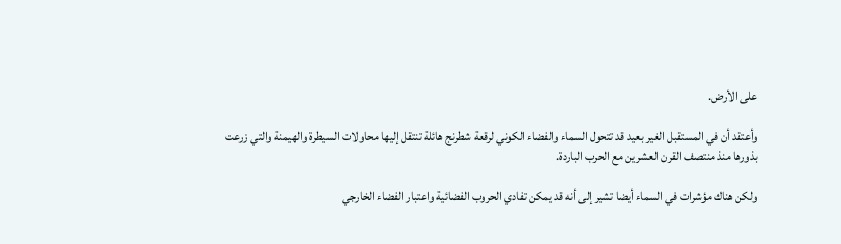على الأرض.

وأعتقد أن في المستقبل الغير بعيد قد تتحول السماء والفضاء الكوني لرقعة شطرنج هائلة تنتقل إليها محاولات السيطرة والهيمنة والتي زرعت بذورها منذ منتصف القرن العشرين مع الحرب الباردة.

ولكن هناك مؤشرات في السماء أيضا تشير إلى أنه قد يمكن تفادي الحروب الفضائية واعتبار الفضاء الخارجي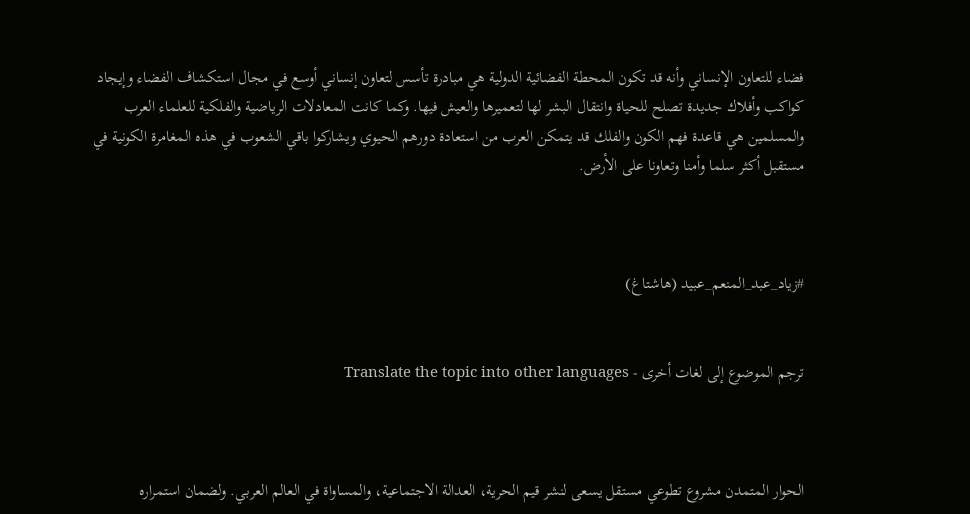فضاء للتعاون الإنساني وأنه قد تكون المحطة الفضائية الدولية هي مبادرة تأسس لتعاون إنساني أوسع في مجال استكشاف الفضاء وإيجاد كواكب وأفلاك جديدة تصلح للحياة وانتقال البشر لها لتعميرها والعيش فيها. وكما كانت المعادلات الرياضية والفلكية للعلماء العرب والمسلمين هي قاعدة فهم الكون والفلك قد يتمكن العرب من استعادة دورهم الحيوي ويشاركوا باقي الشعوب في هذه المغامرة الكونية في مستقبل أكثر سلما وأمنا وتعاونا على الأرض.



#زياد_عبد_المنعم_عبيد (هاشتاغ)


ترجم الموضوع إلى لغات أخرى - Translate the topic into other languages



الحوار المتمدن مشروع تطوعي مستقل يسعى لنشر قيم الحرية، العدالة الاجتماعية، والمساواة في العالم العربي. ولضمان استمراره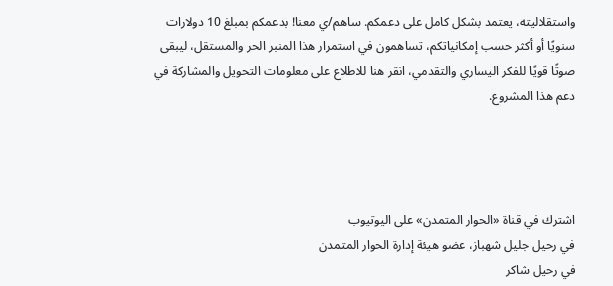واستقلاليته، يعتمد بشكل كامل على دعمكم. ساهم/ي معنا! بدعمكم بمبلغ 10 دولارات سنويًا أو أكثر حسب إمكانياتكم، تساهمون في استمرار هذا المنبر الحر والمستقل، ليبقى صوتًا قويًا للفكر اليساري والتقدمي، انقر هنا للاطلاع على معلومات التحويل والمشاركة في دعم هذا المشروع.




اشترك في قناة «الحوار المتمدن» على اليوتيوب
في رحيل جليل شهباز، عضو هيئة إدارة الحوار المتمدن
في رحيل شاكر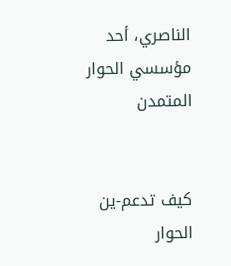الناصري، أحد مؤسسي الحوار المتمدن


كيف تدعم-ين الحوار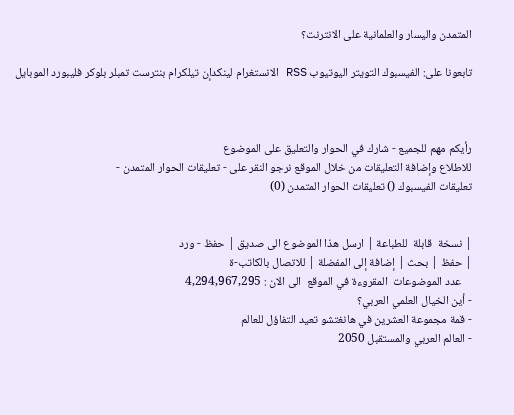المتمدن واليسار والعلمانية على الانترنت؟

تابعونا على: الفيسبوك التويتر اليوتيوب RSS الانستغرام لينكدإن تيلكرام بنترست تمبلر بلوكر فليبورد الموبايل



رأيكم مهم للجميع - شارك في الحوار والتعليق على الموضوع
للاطلاع وإضافة التعليقات من خلال الموقع نرجو النقر على - تعليقات الحوار المتمدن -
تعليقات الفيسبوك () تعليقات الحوار المتمدن (0)


| نسخة  قابلة  للطباعة | ارسل هذا الموضوع الى صديق | حفظ - ورد
| حفظ | بحث | إضافة إلى المفضلة | للاتصال بالكاتب-ة
    عدد الموضوعات  المقروءة في الموقع  الى الان : 4,294,967,295
- أين الخيال العلمي العربي؟
- قمة مجموعة العشرين في هانغتشو تعيد التفاؤل للعالم
- العالم العربي والمستقبل 2050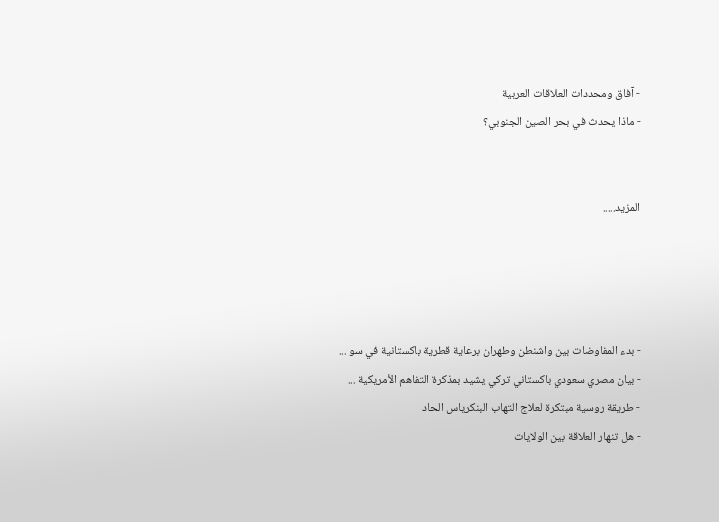- آفاق ومحددات العلاقات العربية
- ماذا يحدث في بحر الصين الجنوبي؟


المزيد.....




- بدء المفاوضات بين واشنطن وطهران برعاية قطرية باكستانية في سو ...
- بيان مصري سعودي باكستاني تركي يشيد بمذكرة التفاهم الأمريكية ...
- طريقة روسية مبتكرة لعلاج التهاب البنكرياس الحاد
- هل تنهار العلاقة بين الولايات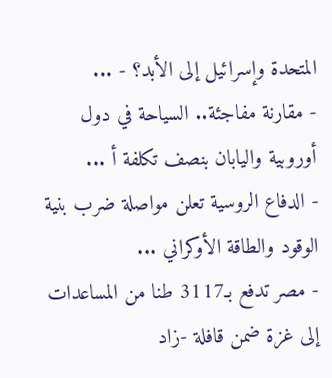المتحدة وإسرائيل إلى الأبد؟ - ...
- مقارنة مفاجئة.. السياحة في دول أوروبية واليابان بنصف تكلفة أ ...
- الدفاع الروسية تعلن مواصلة ضرب بنية الوقود والطاقة الأوكراني ...
- مصر تدفع بـ3117 طنا من المساعدات إلى غزة ضمن قافلة -زاد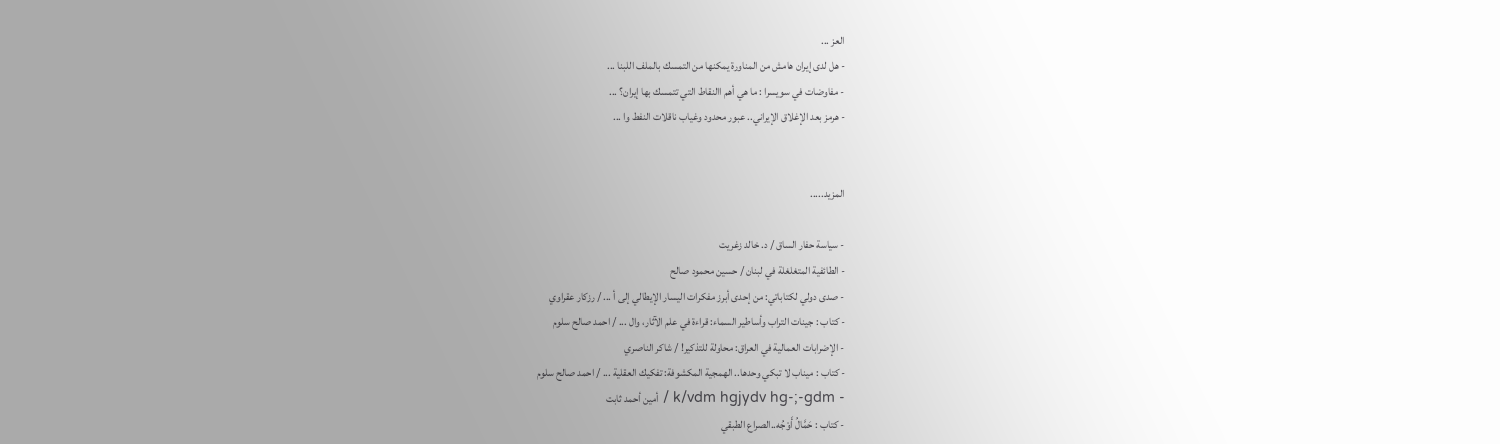العز ...
- هل لدى إيران هامش من المناورة يمكنها من التمسك بالملف اللبنا ...
- مفاوضات في سويسرا : ما هي أهم االنقاط التي تتمسك بها إيران؟ ...
- هرمز بعد الإغلاق الإيراني.. عبور محدود وغياب ناقلات النفط وا ...


المزيد.....

- سياسة حفار الساق / د. خالد زغريت
- الطائفية المتغلغلة في لبنان / حسين محمود صالح
- صدى دولي لكتاباتي: من إحدى أبرز مفكرات اليسار الإيطالي إلى أ ... / رزكار عقراوي
- كتاب : جينات التراب وأساطير السماء: قراءة في علم الآثار، وال ... / احمد صالح سلوم
- الإضرابات العمالية في العراق: محاولة للتذكير! / شاكر الناصري
- كتاب : ميناب لا تبكي وحدها.. الهمجية المكشوفة: تفكيك العقلية ... / احمد صالح سلوم
- k/vdm hgjydv hg-;-gdm / أمين أحمد ثابت
- كتاب : حَمَّالُ أَوْجُه..الصراع الطبقي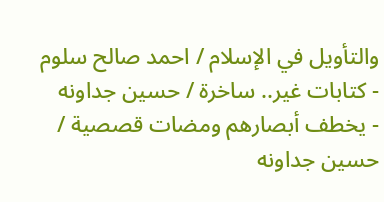والتأويل في الإسلام / احمد صالح سلوم
- كتابات غير.. ساخرة / حسين جداونه
- يخطف أبصارهم ومضات قصصية / حسين جداونه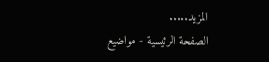المزيد.....
الصفحة الرئيسية - مواضيع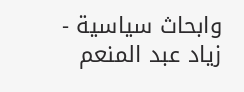وابحاث سياسية - زياد عبد المنعم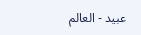عبيد - العالم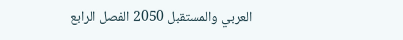العربي والمستقبل 2050 الفصل الرابع